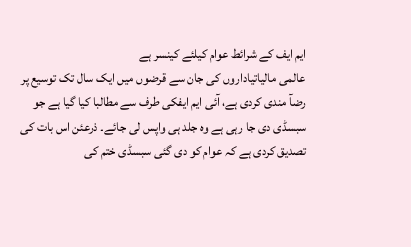ایم ایف کے شرائط عوام کیلئے کینسر ہے
عالمی مالیاتیاداروں کی جان سے قرضوں میں ایک سال تک توسیع پر رضآ مندی کردی ہے، آئی ایم ایفکی طرف سے مطالبا کیا گیا ہے جو سبسڈی دی جا رہی ہے وہ جلد ہی واپس لی جائے۔ ذرعئن اس بات کی تصدیق کردی ہے کہ عوام کو دی گئی سبسڈی ختم کی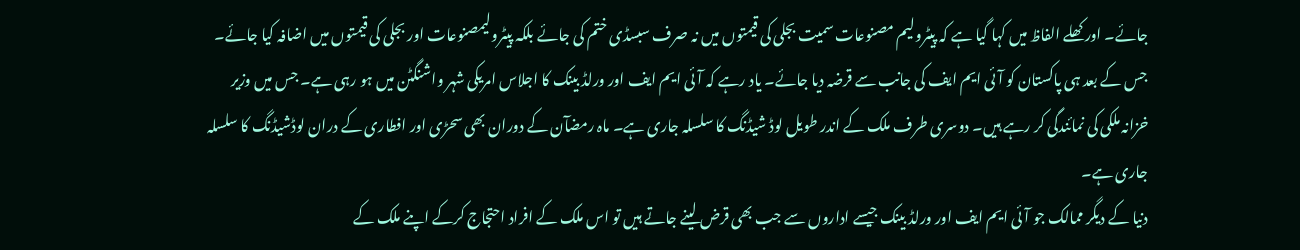جائے۔ اور کھلے الفاظ میں کہا گیا ہے کہ پیٹرولیم مصنوعات سمیت بجلی کی قیمتوں میں نہ صرف سبسڈی ختم کی جائے بلکہ پیٹرولیمصنوعات اور بجلی کی قیمتوں میں اضافہ کیا جائے۔ جس کے بعد ہی پاکستان کو آئی ایم ایف کی جانب سے قرضہ دیا جائے۔ یاد رہے کہ آئی ایم ایف اور ورلڈ بینک کا اجلاس امریکی شہر واشنگٹن میں ہو رہی ہے۔ جس میں وزیر خزانہ ملکی کی نمائندگی کر رہے ہیں۔ دوسری طرف ملک کے اندر طویل لوڈ شیڈنگ کا سلسلہ جاری ہے۔ ماہ رمضآن کے دوران بھی سحڑی اور افطاری کے دران لوڈشیڈنگ کا سلسلہ جاری ہے۔
دنیا کے دیگر ممالک جو آئی ایم ایف اور ورلڈ بینک جیسے اداروں سے جب بھی قرض لینے جاتے ہیں تو اس ملک کے افراد احتجاج کرکے اپنے ملک کے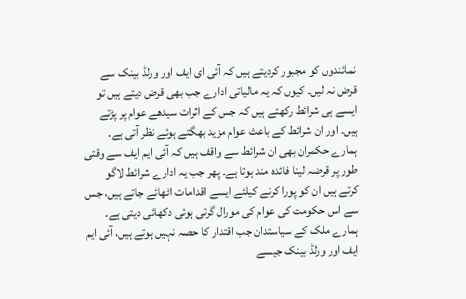نمائندوں کو مجبور کردیتے ہیں کہ آئی ای ایف اور ورلڈ بینک سے قرض نہ لیں۔ کیوں کہ یہ مالیاتی ادارے جب بھی قرض دیتے ہیں تو ایسے ہی شرائط رکھتے ہیں کہ جس کے اثرات سیدھے عوام پر پڑتے ہیں۔ اور ان شرائط کے باعث عوام مزید بھگتے ہوئے نظر آتی ہے۔ ہمارے حکمران بھی ان شرائط سے واقف ہیں کہ آئی ایم ایف سے وقتی طور پر قرضہ لینا فائدہ مند ہوتا ہے۔ پھر جب یہ ادارے شرائط لاگو کرتے ہیں ان کو پورا کرنے کیلئے ایسے اقدامات اٹھائے جاتے ہیں، جس سے اس حکومت کی عوام کی مورال گرتی ہوئی دکھائی دیتی ہے۔
ہمارے ملک کے سیاستدان جب اقتدار کا حصہ نہیں ہوتے ہیں، آئی ایم ایف اور ورلڈ بینک جیسے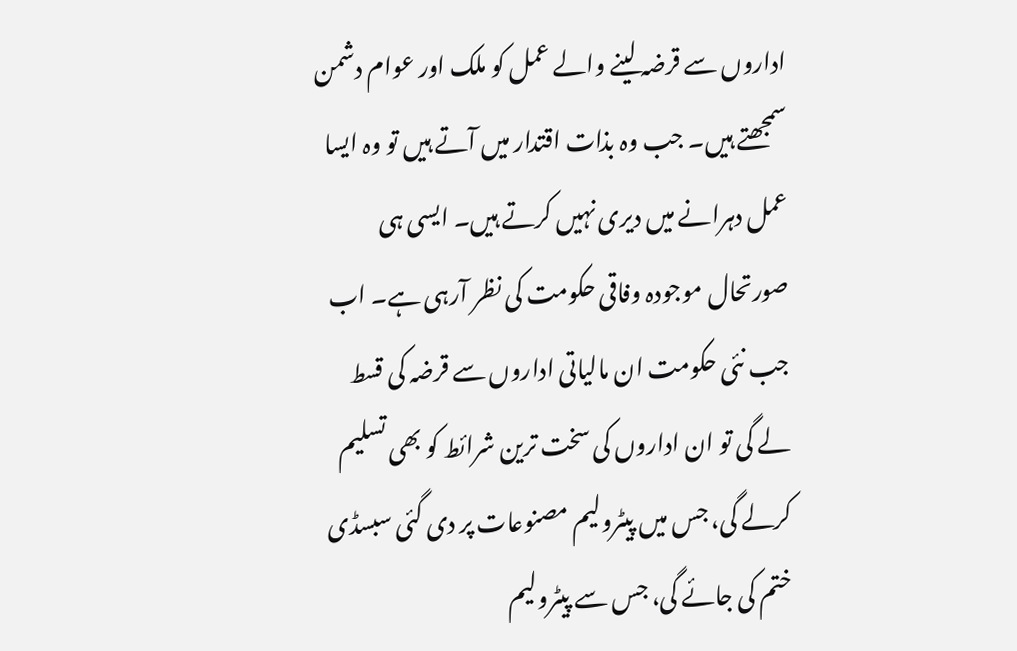اداروں سے قرضہ لینے والے عمل کو ملک اور عوام دشمن سمجھتے ہیں۔ جب وہ بذات اقتدار میں آتے ہیں تو وہ ایسا عمل دہرانے میں دیری نہیں کرتے ہیں۔ ایسی ہی صورتحال موجودہ وفاقی حکومت کی نظر آرہی ہے۔ اب جب نئی حکومت ان مالیاتی اداروں سے قرضہ کی قسط لے گی تو ان اداروں کی سخت ترین شرائط کو بھی تسلیم کرلے گی، جس میں پیٹرولیم مصنوعات پر دی گئی سبسڈی ختم کی جائے گی، جس سے پیٹرولیم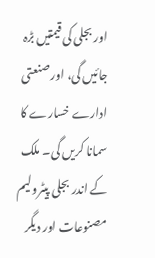اور بجلی کی قیمتیں بڑہ جائیں گی، اور صنعتی ادارے خسارے کا سمانا کریں گی۔ ملک کے اندر بجلی پیٹرولیم مصنوعات اور دیگر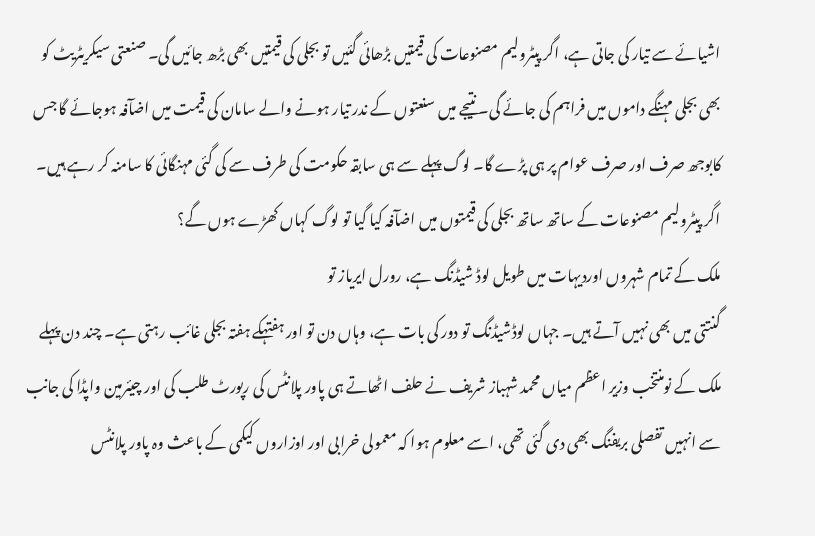اشیائے سے تیار کی جاتی ہے، اگر پیٹرولیم مصنوعات کی قیمتیں بڑھائی گئیں تو بجلی کی قیمتیں بھی بڑھ جائیں گی۔ صنعتی سیکریٹریٹ کو بھی بجلی مہنگے داموں میں فراہم کی جائے گی۔ نتیجے میں سنعتوں کے ندر تیار ہونے والے سامان کی قیمت میں اضآفہ ہوجائے گا جس کابوجھ صرف اور صرف عوام پر ہی پڑے گا۔ لوگ پہلے سے ہی سابقہ حکومت کی طرف سے کی گئی مہنگائی کا سامنہ کر رہے ہیں۔ اگر پیٹرولیم مصنوعات کے ساتھ ساتھ بجلی کی قیمتوں میں اضآفہ کیا گیا تو لوگ کہاں کھڑے ہوں گے؟
ملک کے تمام شہروں اوردیہات میں طویل لوڈ شیڈنگ ہے، رورل ایریاز تو
گنتتی میں بھی نہیں آتے ہیں۔ جہاں لوڈشیڈنگ تو دور کی بات ہے، وہاں دن تو اور ہفتہکے ہفتہ بجلی غائب رہتی ہے۔ چند دن پہلے ملک کے نومنتخب وزیر اعظم میاں محمد شہباز شریف نے حلف اٹھاتے ہی پاور پلانٹس کی رپورٹ طلب کی اور چیئرمین واپڈا کی جانب سے انہیں تفصلی بریفنگ بھی دی گئی تھی، اسے معلوم ہوا کہ معمولی خرابی اور اوزاروں کیکمی کے باعث وہ پاور پلانٹس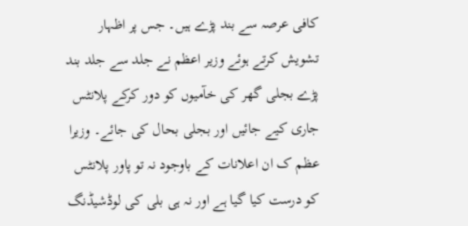کافی عرصہ سے بند پڑے ہیں۔ جس پر اظہار تشویش کرتے ہوئے وزیر اعظم نے جلد سے جلد بند پڑے بجلی گھر کی خآمیوں کو دور کرکے پلانٹس جاری کیے جائیں اور بجلی بحال کی جائے۔ وزیرا عظم ک ان اعلانات کے باوجود نہ تو پاور پلانٹس کو درست کیا گیا ہے اور نہ ہی بلی کی لوڈشیڈنگ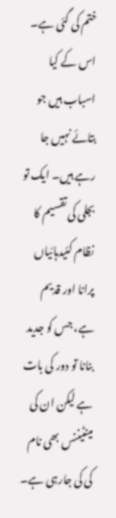ختم کی گئی ہے۔ اس کے کیا اسباب ہیں جو بتائے نہیں جا رہے ہیں۔ ایک تو بجلی کی تقسیم کا نظام کئیدہائیاں پرانا اور قدیم ہے، جس کو جدید بنانا تو دور کی بات ہے لیکن ان کی مینٹیننس بھی نام کی کی جارہی ہے۔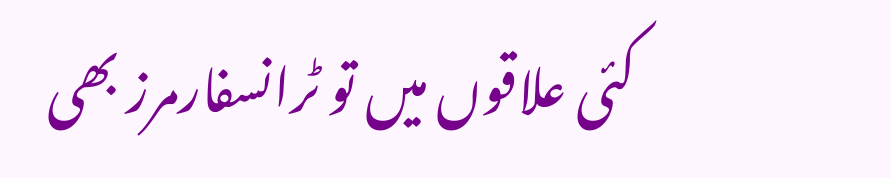کئی علاقوں میں تو ٹرانسفارمرز بھی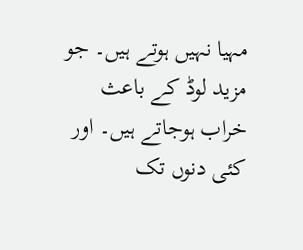مہیا نہیں ہوتے ہیں۔ جو مزید لوڈ کے باعث خراب ہوجاتے ہیں۔ اور کئی دنوں تک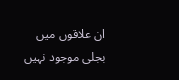ان علاقوں میں بجلی موجود نہیں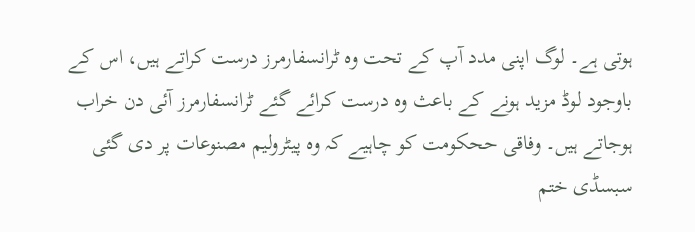ہوتی ہے۔ لوگ اپنی مدد آپ کے تحت وہ ٹرانسفارمرز درست کراتے ہیں، اس کے باوجود لوڈ مزید ہونے کے باعث وہ درست کرائے گئے ٹرانسفارمرز آئی دن خراب ہوجاتے ہیں۔ وفاقی ححکومت کو چاہیے کہ وہ پیٹرولیم مصنوعات پر دی گئی سبسڈی ختم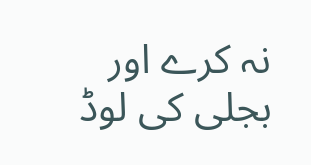نہ کرے اور بجلی کی لوڈ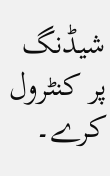شیڈنگ پر کنٹرول کرے۔